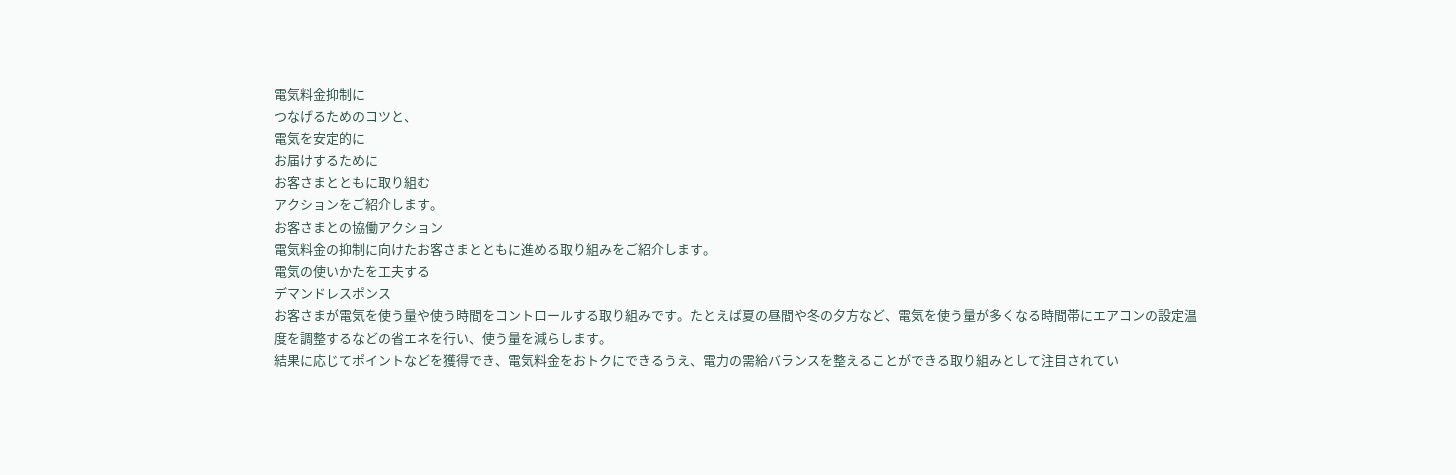電気料金抑制に
つなげるためのコツと、
電気を安定的に
お届けするために
お客さまとともに取り組む
アクションをご紹介します。
お客さまとの協働アクション
電気料金の抑制に向けたお客さまとともに進める取り組みをご紹介します。
電気の使いかたを工夫する
デマンドレスポンス
お客さまが電気を使う量や使う時間をコントロールする取り組みです。たとえば夏の昼間や冬の夕方など、電気を使う量が多くなる時間帯にエアコンの設定温度を調整するなどの省エネを行い、使う量を減らします。
結果に応じてポイントなどを獲得でき、電気料金をおトクにできるうえ、電力の需給バランスを整えることができる取り組みとして注目されてい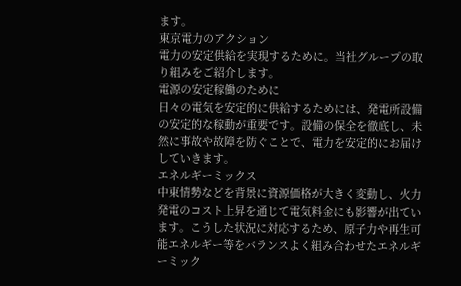ます。
東京電力のアクション
電力の安定供給を実現するために。当社グループの取り組みをご紹介します。
電源の安定稼働のために
日々の電気を安定的に供給するためには、発電所設備の安定的な稼動が重要です。設備の保全を徹底し、未然に事故や故障を防ぐことで、電力を安定的にお届けしていきます。
エネルギーミックス
中東情勢などを背景に資源価格が大きく変動し、火力発電のコスト上昇を通じて電気料金にも影響が出ています。こうした状況に対応するため、原子力や再生可能エネルギー等をバランスよく組み合わせたエネルギーミック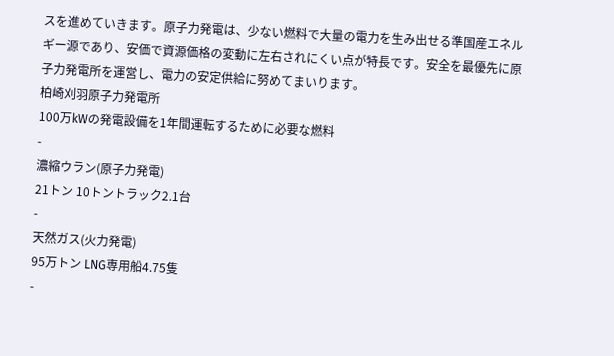スを進めていきます。原子力発電は、少ない燃料で大量の電力を生み出せる準国産エネルギー源であり、安価で資源価格の変動に左右されにくい点が特長です。安全を最優先に原子力発電所を運営し、電力の安定供給に努めてまいります。
柏崎刈羽原子力発電所
100万kWの発電設備を1年間運転するために必要な燃料
-
濃縮ウラン(原子力発電)
21トン 10トントラック2.1台
-
天然ガス(火力発電)
95万トン LNG専用船4.75隻
-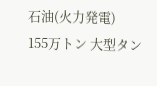石油(火力発電)
155万トン 大型タン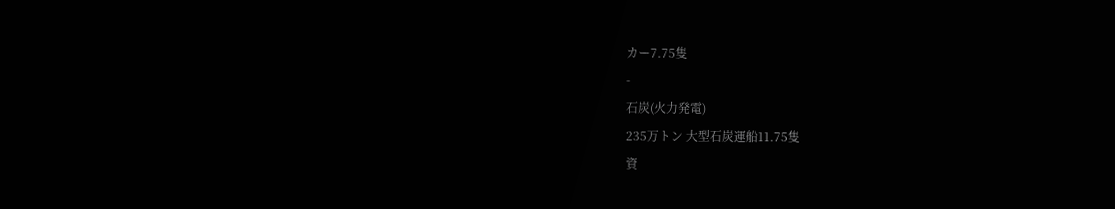カー7.75隻
-
石炭(火力発電)
235万トン 大型石炭運船11.75隻
資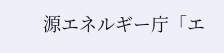源エネルギー庁「エ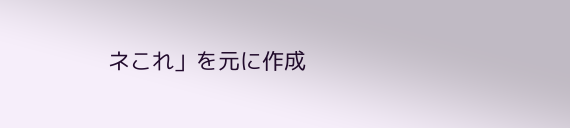ネこれ」を元に作成